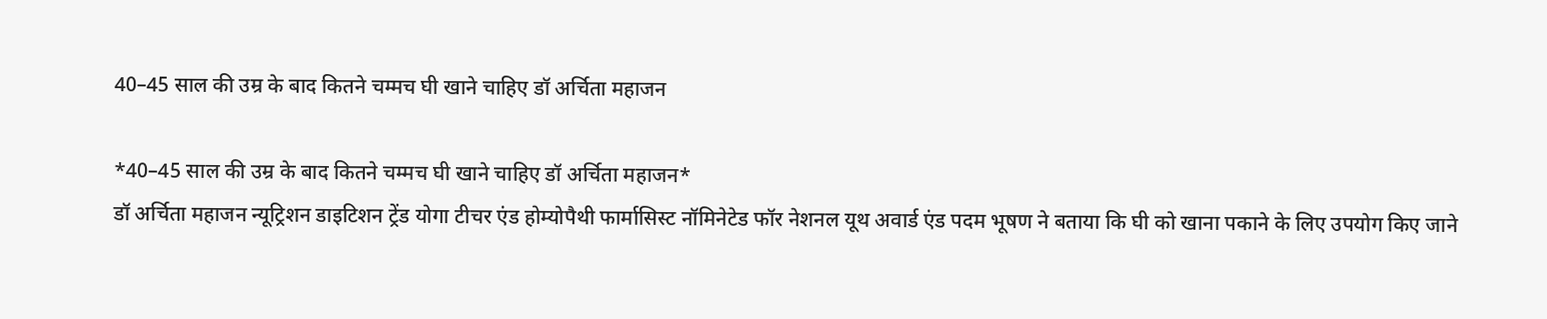40–45 साल की उम्र के बाद कितने चम्मच घी खाने चाहिए डॉ अर्चिता महाजन

*40–45 साल की उम्र के बाद कितने चम्मच घी खाने चाहिए डॉ अर्चिता महाजन*
डॉ अर्चिता महाजन न्यूट्रिशन डाइटिशन ट्रेंड योगा टीचर एंड होम्योपैथी फार्मासिस्ट नॉमिनेटेड फॉर नेशनल यूथ अवार्ड एंड पदम भूषण ने बताया कि घी को खाना पकाने के लिए उपयोग किए जाने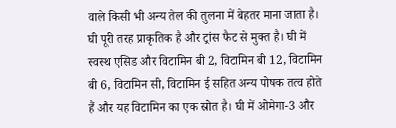वाले किसी भी अन्य तेल की तुलना में बेहतर माना जाता है। घी पूरी तरह प्राकृतिक है और ट्रांस फैट से मुक्त है। घी में स्वस्थ एसिड और विटामिन बी 2, विटामिन बी 12, विटामिन बी 6, विटामिन सी, विटामिन ई सहित अन्य पोषक तत्व होते हैं और यह विटामिन का एक स्रोत है। घी में ओमेगा-3 और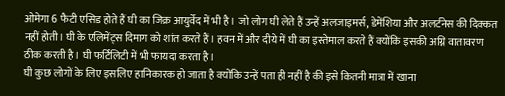ओमेगा 6 फैटी एसिड होते हैं घी का जिक्र आयुर्वेद में भी है। जो लोग घी लेते हैं उन्हें अलजाइमर्स, डेमेंशिया और अलर्टनेस की दिक्कत नहीं होती। घी के एलिमेंट्स दिमाग को शांत करते हैं। हवन में और दीये में घी का इस्तेमाल करते हैं क्योंकि इसकी अग्नि वातावरण ठीक करती है। घी फर्टिलिटी में भी फायदा करता है।
घी कुछ लोगों के लिए इसलिए हानिकारक हो जाता है क्योंकि उन्हें पता ही नहीं है की इसे कितनी मात्रा में खाना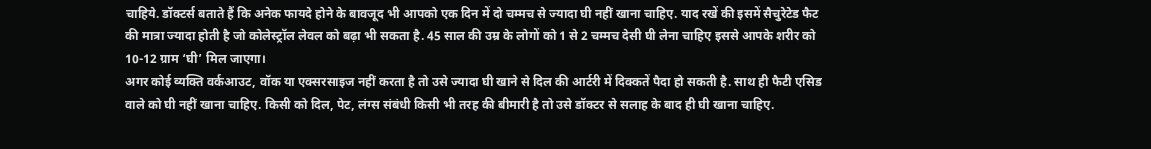चाहिये. डॉक्टर्स बताते हैं कि अनेक फायदे होने के बावजूद भी आपको एक दिन में दो चम्मच से ज्यादा घी नहीं खाना चाहिए. याद रखें की इसमें सैचुरेटेड फैट की मात्रा ज्यादा होती है जो कोलेस्ट्रॉल लेवल को बढ़ा भी सकता है. 45 साल की उम्र के लोगों को 1 से 2 चम्मच देसी घी लेना चाहिए इससे आपके शरीर को 10-12 ग्राम ‘घी’ मिल जाएगा।
अगर कोई व्यक्ति वर्कआउट, वॉक या एक्सरसाइज नहीं करता है तो उसे ज्यादा घी खाने से दिल की आर्टरी में दिक्कतें पैदा हो सकती है. साथ ही फैटी एसिड वाले को घी नहीं खाना चाहिए. किसी को दिल, पेट, लंग्स संबंधी किसी भी तरह की बीमारी है तो उसे डॉक्टर से सलाह के बाद ही घी खाना चाहिए.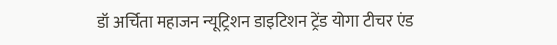डॉ अर्चिता महाजन न्यूट्रिशन डाइटिशन ट्रेंड योगा टीचर एंड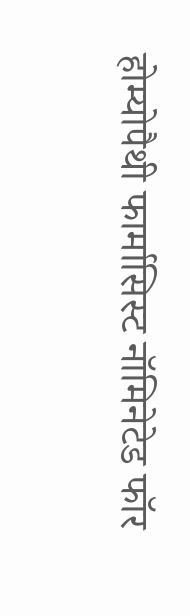होम्योपैथी फार्मासिस्ट नॉमिनेटेड फॉर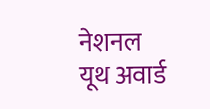नेशनल यूथ अवार्ड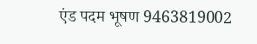एंड पदम भूषण 9463819002